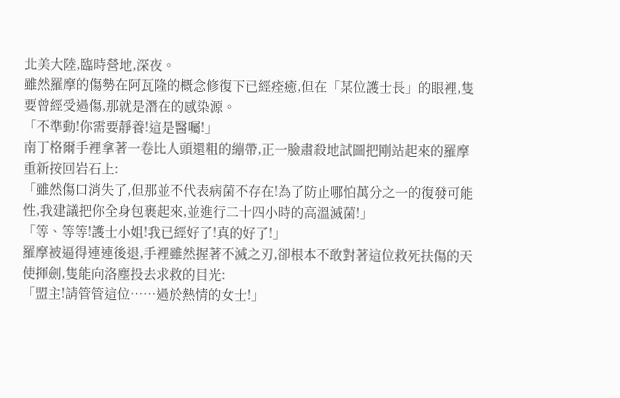北美大陸,臨時營地,深夜。
雖然羅摩的傷勢在阿瓦隆的概念修復下已經痊癒,但在「某位護士長」的眼裡,隻要曾經受過傷,那就是潛在的感染源。
「不準動!你需要靜養!這是醫囑!」
南丁格爾手裡拿著一卷比人頭還粗的繃帶,正一臉肅殺地試圖把剛站起來的羅摩重新按回岩石上:
「雖然傷口消失了,但那並不代表病菌不存在!為了防止哪怕萬分之一的復發可能性,我建議把你全身包裹起來,並進行二十四小時的高溫滅菌!」
「等、等等!護士小姐!我已經好了!真的好了!」
羅摩被逼得連連後退,手裡雖然握著不滅之刃,卻根本不敢對著這位救死扶傷的天使揮劍,隻能向洛塵投去求救的目光:
「盟主!請管管這位……過於熱情的女士!」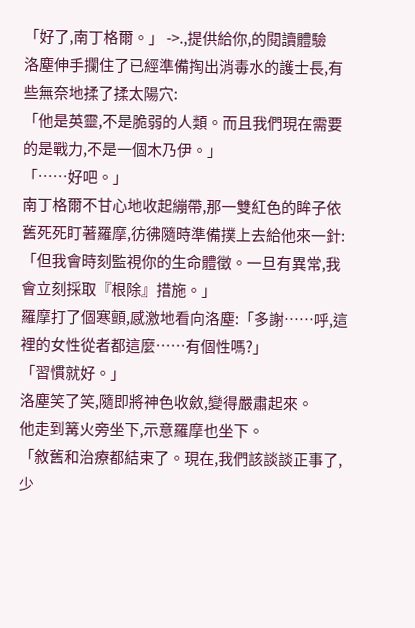「好了,南丁格爾。」 ->.,提供給你,的閱讀體驗
洛塵伸手攔住了已經準備掏出消毒水的護士長,有些無奈地揉了揉太陽穴:
「他是英靈,不是脆弱的人類。而且我們現在需要的是戰力,不是一個木乃伊。」
「……好吧。」
南丁格爾不甘心地收起繃帶,那一雙紅色的眸子依舊死死盯著羅摩,彷彿隨時準備撲上去給他來一針:
「但我會時刻監視你的生命體徵。一旦有異常,我會立刻採取『根除』措施。」
羅摩打了個寒顫,感激地看向洛塵:「多謝……呼,這裡的女性從者都這麼……有個性嗎?」
「習慣就好。」
洛塵笑了笑,隨即將神色收斂,變得嚴肅起來。
他走到篝火旁坐下,示意羅摩也坐下。
「敘舊和治療都結束了。現在,我們該談談正事了,少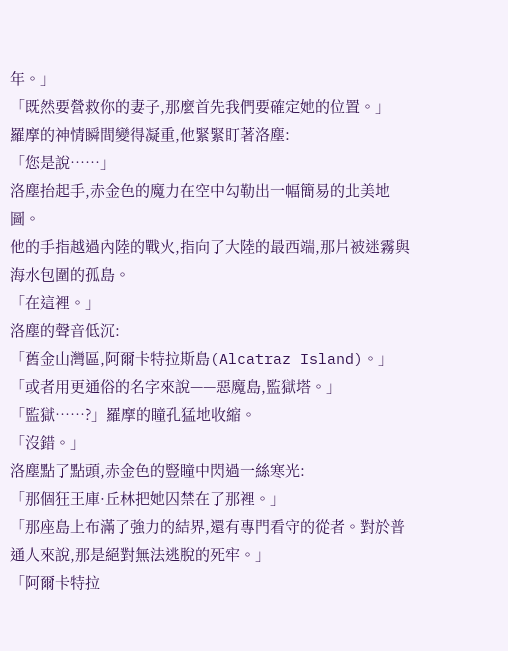年。」
「既然要營救你的妻子,那麼首先我們要確定她的位置。」
羅摩的神情瞬間變得凝重,他緊緊盯著洛塵:
「您是說……」
洛塵抬起手,赤金色的魔力在空中勾勒出一幅簡易的北美地圖。
他的手指越過內陸的戰火,指向了大陸的最西端,那片被迷霧與海水包圍的孤島。
「在這裡。」
洛塵的聲音低沉:
「舊金山灣區,阿爾卡特拉斯島(Alcatraz Island)。」
「或者用更通俗的名字來說——惡魔島,監獄塔。」
「監獄……?」羅摩的瞳孔猛地收縮。
「沒錯。」
洛塵點了點頭,赤金色的豎瞳中閃過一絲寒光:
「那個狂王庫·丘林把她囚禁在了那裡。」
「那座島上布滿了強力的結界,還有專門看守的從者。對於普通人來說,那是絕對無法逃脫的死牢。」
「阿爾卡特拉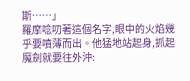斯……」
羅摩唸叨著這個名字,眼中的火焰幾乎要噴薄而出。他猛地站起身,抓起魔劍就要往外沖: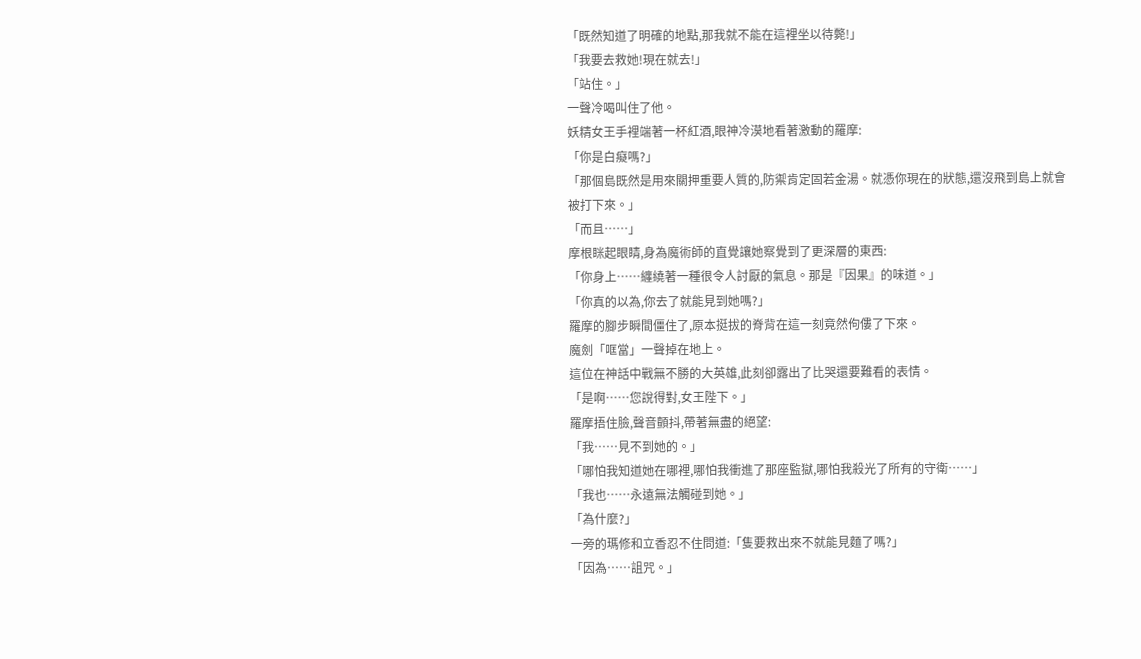「既然知道了明確的地點,那我就不能在這裡坐以待斃!」
「我要去救她!現在就去!」
「站住。」
一聲冷喝叫住了他。
妖精女王手裡端著一杯紅酒,眼神冷漠地看著激動的羅摩:
「你是白癡嗎?」
「那個島既然是用來關押重要人質的,防禦肯定固若金湯。就憑你現在的狀態,還沒飛到島上就會被打下來。」
「而且……」
摩根眯起眼睛,身為魔術師的直覺讓她察覺到了更深層的東西:
「你身上……纏繞著一種很令人討厭的氣息。那是『因果』的味道。」
「你真的以為,你去了就能見到她嗎?」
羅摩的腳步瞬間僵住了,原本挺拔的脊背在這一刻竟然佝僂了下來。
魔劍「哐當」一聲掉在地上。
這位在神話中戰無不勝的大英雄,此刻卻露出了比哭還要難看的表情。
「是啊……您說得對,女王陛下。」
羅摩捂住臉,聲音顫抖,帶著無盡的絕望:
「我……見不到她的。」
「哪怕我知道她在哪裡,哪怕我衝進了那座監獄,哪怕我殺光了所有的守衛……」
「我也……永遠無法觸碰到她。」
「為什麼?」
一旁的瑪修和立香忍不住問道:「隻要救出來不就能見麵了嗎?」
「因為……詛咒。」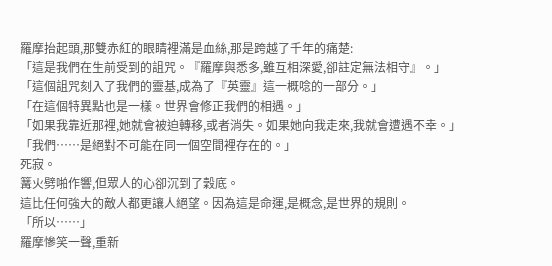羅摩抬起頭,那雙赤紅的眼睛裡滿是血絲,那是跨越了千年的痛楚:
「這是我們在生前受到的詛咒。『羅摩與悉多,雖互相深愛,卻註定無法相守』。」
「這個詛咒刻入了我們的靈基,成為了『英靈』這一概唸的一部分。」
「在這個特異點也是一樣。世界會修正我們的相遇。」
「如果我靠近那裡,她就會被迫轉移,或者消失。如果她向我走來,我就會遭遇不幸。」
「我們……是絕對不可能在同一個空間裡存在的。」
死寂。
篝火劈啪作響,但眾人的心卻沉到了穀底。
這比任何強大的敵人都更讓人絕望。因為這是命運,是概念,是世界的規則。
「所以……」
羅摩慘笑一聲,重新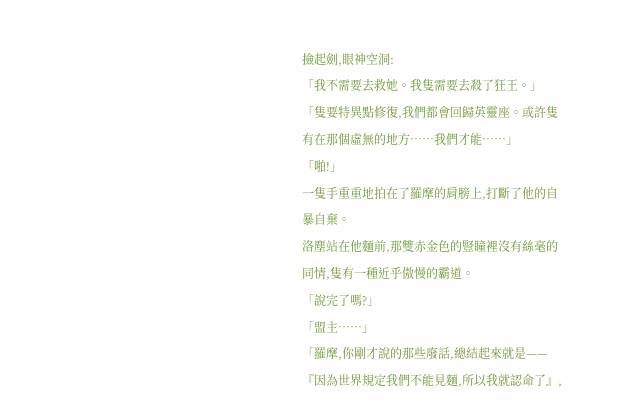撿起劍,眼神空洞:
「我不需要去救她。我隻需要去殺了狂王。」
「隻要特異點修復,我們都會回歸英靈座。或許隻有在那個虛無的地方……我們才能……」
「啪!」
一隻手重重地拍在了羅摩的肩膀上,打斷了他的自暴自棄。
洛塵站在他麵前,那雙赤金色的豎瞳裡沒有絲毫的同情,隻有一種近乎傲慢的霸道。
「說完了嗎?」
「盟主……」
「羅摩,你剛才說的那些廢話,總結起來就是——『因為世界規定我們不能見麵,所以我就認命了』,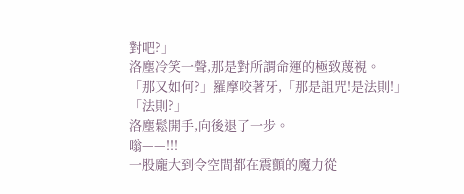對吧?」
洛塵冷笑一聲,那是對所謂命運的極致蔑視。
「那又如何?」羅摩咬著牙,「那是詛咒!是法則!」
「法則?」
洛塵鬆開手,向後退了一步。
嗡——!!!
一股龐大到令空間都在震顫的魔力從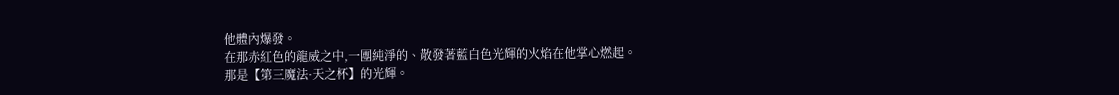他體內爆發。
在那赤紅色的龍威之中,一團純淨的、散發著藍白色光輝的火焰在他掌心燃起。
那是【第三魔法·天之杯】的光輝。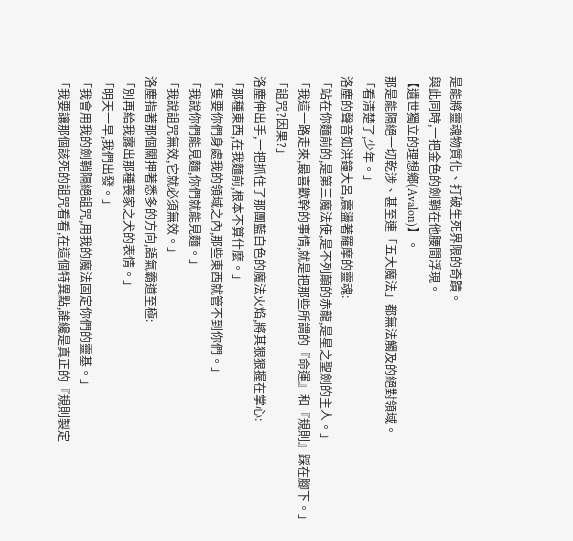是能將靈魂物質化、打破生死界限的奇蹟。
與此同時,一把金色的劍鞘在他腰間浮現。
【遺世獨立的理想鄉(Avalon)】。
那是能隔絕一切乾涉、甚至連「五大魔法」都無法觸及的絕對領域。
「看清楚了,少年。」
洛塵的聲音如洪鐘大呂,震盪著羅摩的靈魂:
「站在你麵前的,是第三魔法使,是不列顛的赤龍,是星之聖劍的主人。」
「我這一路走來,最喜歡幹的事情,就是把那些所謂的『命運』和『規則』踩在腳下。」
「詛咒?因果?」
洛塵伸出手,一把抓住了那團藍白色的魔法火焰,將其狠狠握在掌心:
「那種東西,在我麵前,根本不算什麼。」
「隻要你們身處我的領域之內,那些東西就管不到你們。」
「我說你們能見麵,你們就能見麵。」
「我說詛咒無效,它就必須無效。」
洛塵指著那個關押著悉多的方向,語氣霸道至極:
「別再給我露出那種喪家之犬的表情。」
「明天一早,我們出發。」
「我會用我的劍鞘隔絕詛咒,用我的魔法固定你們的靈基。」
「我要讓那個該死的詛咒看看,在這個特異點,誰纔是真正的『規則製定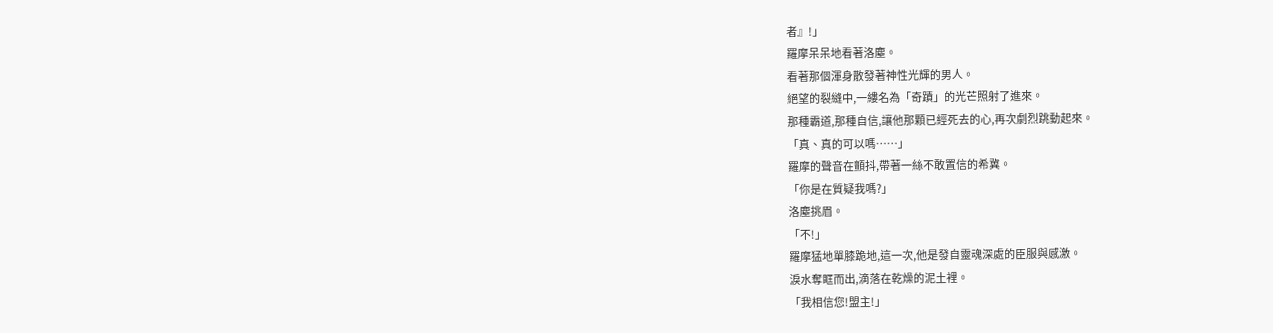者』!」
羅摩呆呆地看著洛塵。
看著那個渾身散發著神性光輝的男人。
絕望的裂縫中,一縷名為「奇蹟」的光芒照射了進來。
那種霸道,那種自信,讓他那顆已經死去的心,再次劇烈跳動起來。
「真、真的可以嗎……」
羅摩的聲音在顫抖,帶著一絲不敢置信的希冀。
「你是在質疑我嗎?」
洛塵挑眉。
「不!」
羅摩猛地單膝跪地,這一次,他是發自靈魂深處的臣服與感激。
淚水奪眶而出,滴落在乾燥的泥土裡。
「我相信您!盟主!」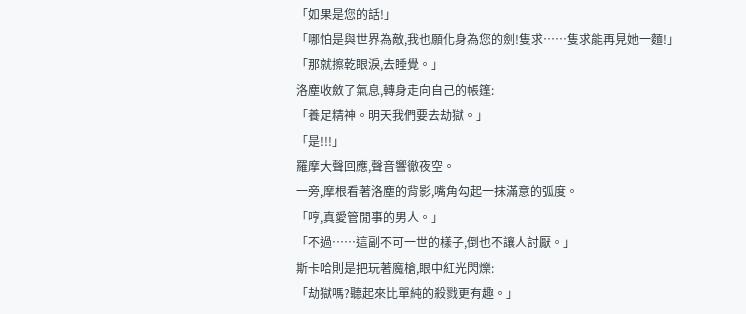「如果是您的話!」
「哪怕是與世界為敵,我也願化身為您的劍!隻求……隻求能再見她一麵!」
「那就擦乾眼淚,去睡覺。」
洛塵收斂了氣息,轉身走向自己的帳篷:
「養足精神。明天我們要去劫獄。」
「是!!!」
羅摩大聲回應,聲音響徹夜空。
一旁,摩根看著洛塵的背影,嘴角勾起一抹滿意的弧度。
「哼,真愛管閒事的男人。」
「不過……這副不可一世的樣子,倒也不讓人討厭。」
斯卡哈則是把玩著魔槍,眼中紅光閃爍:
「劫獄嗎?聽起來比單純的殺戮更有趣。」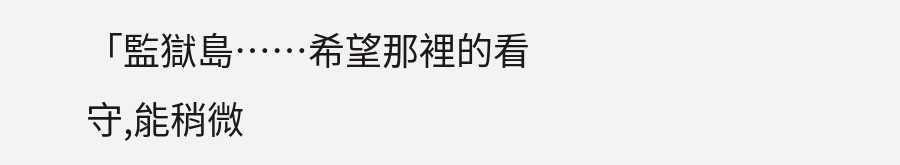「監獄島……希望那裡的看守,能稍微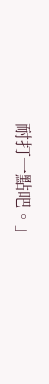耐打一點吧。」